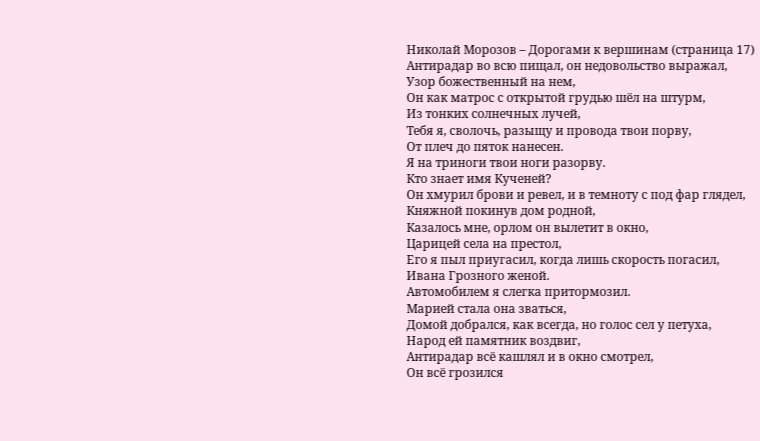Николай Морозов – Дорогами к вершинам (страница 17)
Антирадар во всю пищал, он недовольство выражал,
Узор божественный на нем,
Он как матрос с открытой грудью шёл на штурм,
Из тонких солнечных лучей,
Тебя я, сволочь, разыщу и провода твои порву,
От плеч до пяток нанесен.
Я на триноги твои ноги разорву.
Кто знает имя Кученей?
Он хмурил брови и ревел, и в темноту с под фар глядел,
Княжной покинув дом родной,
Казалось мне, орлом он вылетит в окно,
Царицей села на престол,
Его я пыл приугасил, когда лишь скорость погасил,
Ивана Грозного женой.
Автомобилем я слегка притормозил.
Марией стала она зваться,
Домой добрался, как всегда, но голос сел у петуха,
Народ ей памятник воздвиг,
Антирадар всё кашлял и в окно смотрел,
Он всё грозился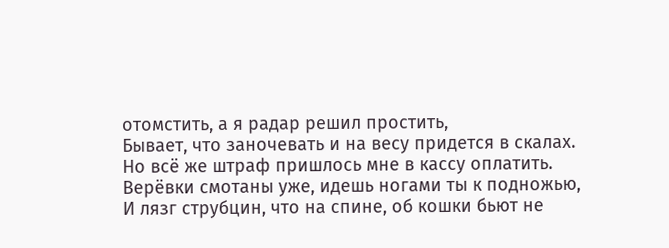отомстить, а я радар решил простить,
Бывает, что заночевать и на весу придется в скалах.
Но всё же штраф пришлось мне в кассу оплатить.
Верёвки смотаны уже, идешь ногами ты к подножью,
И лязг струбцин, что на спине, об кошки бьют не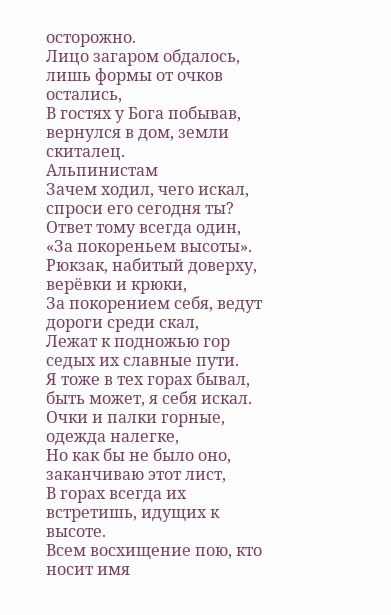осторожно.
Лицо загаром обдалось, лишь формы от очков остались,
В гостях у Бога побывав, вернулся в дом, земли скиталец.
Альпинистам
Зачем ходил, чего искал, спроси его сегодня ты?
Ответ тому всегда один, «За покореньем высоты».
Рюкзак, набитый доверху, верёвки и крюки,
За покорением себя, ведут дороги среди скал,
Лежат к подножью гор седых их славные пути.
Я тоже в тех горах бывал, быть может, я себя искал.
Очки и палки горные, одежда налегке,
Но как бы не было оно, заканчиваю этот лист,
В горах всегда их встретишь, идущих к высоте.
Всем восхищение пою, кто носит имя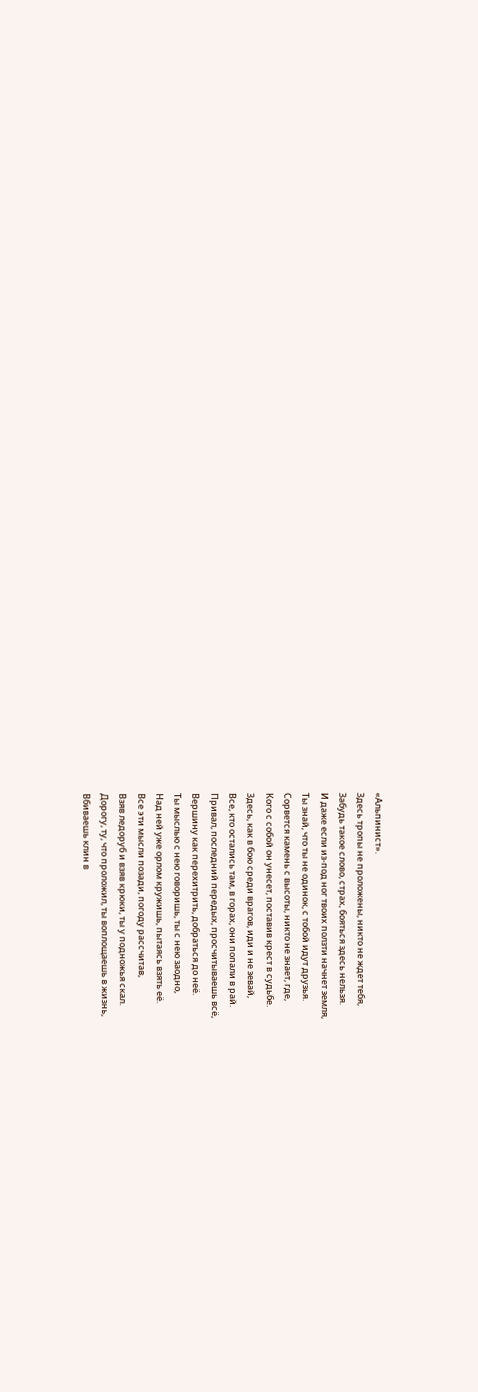«Альпинист».
Здесь тропы не проложены, никто не ждет тебя,
Забудь такое слово, страх, бояться здесь нельзя.
И даже если из-под ног твоих ползти начнет земля,
Ты знай, что ты не одинок, с тобой идут друзья.
Сорвется камень с высоты, никто не знает, где,
Кого с собой он унесет, поставив крест в судьбе.
Здесь, как в бою среди врагов, иди и не зевай,
Все, кто остались там, в горах, они попали в рай.
Привал, последний передых, просчитываешь всё,
Вершину как перехитрить, добраться до неё.
Ты мыслью с нею говоришь, ты с нею заодно,
Над ней уже орлом кружишь, пытаясь взять её.
Все эти мысли позади, погоду рассчитав,
Взяв ледоруб и взяв крюки, ты у подножья скал.
Дорогу, ту, что проложил, ты воплощаешь в жизнь,
Вбиваешь клин в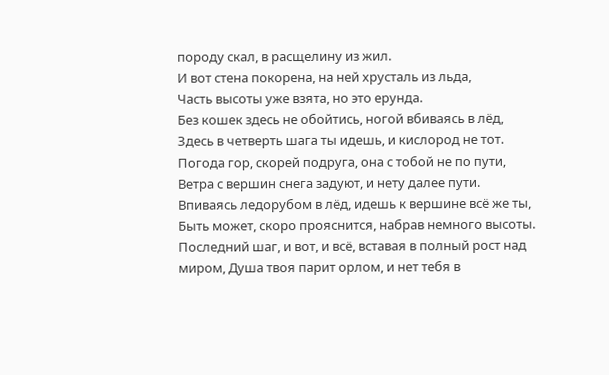породу скал, в расщелину из жил.
И вот стена покорена, на ней хрусталь из льда,
Часть высоты уже взята, но это ерунда.
Без кошек здесь не обойтись, ногой вбиваясь в лёд,
Здесь в четверть шага ты идешь, и кислород не тот.
Погода гор, скорей подруга, она с тобой не по пути,
Ветра с вершин снега задуют, и нету далее пути.
Впиваясь ледорубом в лёд, идешь к вершине всё же ты,
Быть может, скоро прояснится, набрав немного высоты.
Последний шаг, и вот, и всё, вставая в полный рост над миром, Душа твоя парит орлом, и нет тебя в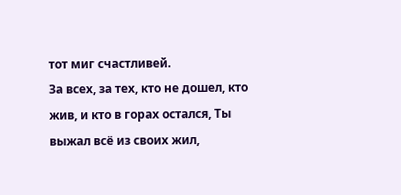тот миг счастливей.
За всех, за тех, кто не дошел, кто жив, и кто в горах остался, Ты выжал всё из своих жил,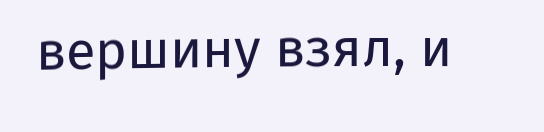вершину взял, и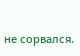не сорвался.